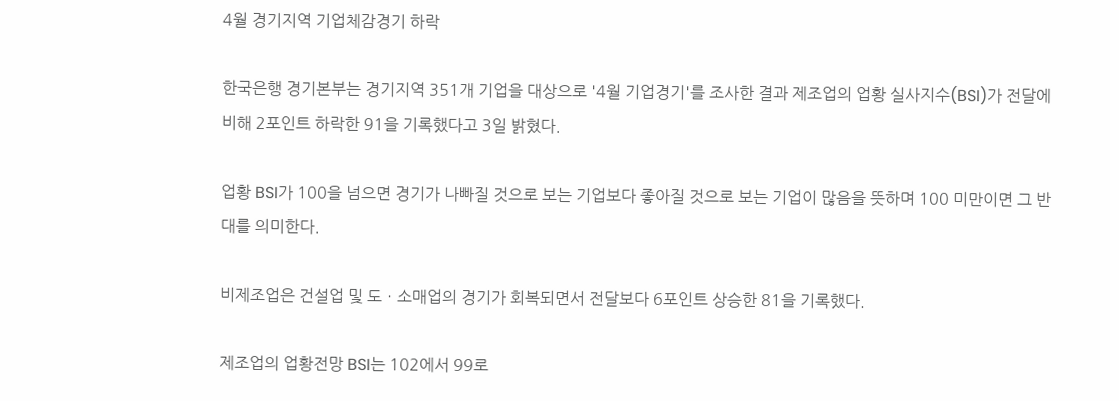4월 경기지역 기업체감경기 하락

한국은행 경기본부는 경기지역 351개 기업을 대상으로 '4월 기업경기'를 조사한 결과 제조업의 업황 실사지수(BSI)가 전달에 비해 2포인트 하락한 91을 기록했다고 3일 밝혔다.

업황 BSI가 100을 넘으면 경기가 나빠질 것으로 보는 기업보다 좋아질 것으로 보는 기업이 많음을 뜻하며 100 미만이면 그 반대를 의미한다.

비제조업은 건설업 및 도ㆍ소매업의 경기가 회복되면서 전달보다 6포인트 상승한 81을 기록했다.

제조업의 업황전망 BSI는 102에서 99로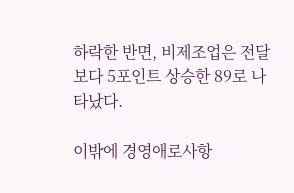하락한 반면, 비제조업은 전달보다 5포인트 상승한 89로 나타났다.

이밖에 경영애로사항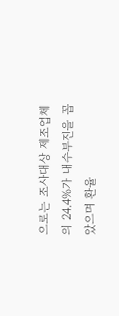으로는 조사대상 제조업체의 24.4%가 내수부진을 꼽았으며 환율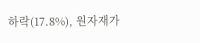하락(17.8%), 원자재가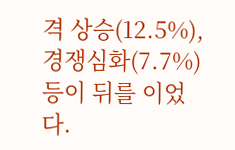격 상승(12.5%), 경쟁심화(7.7%) 등이 뒤를 이었다.